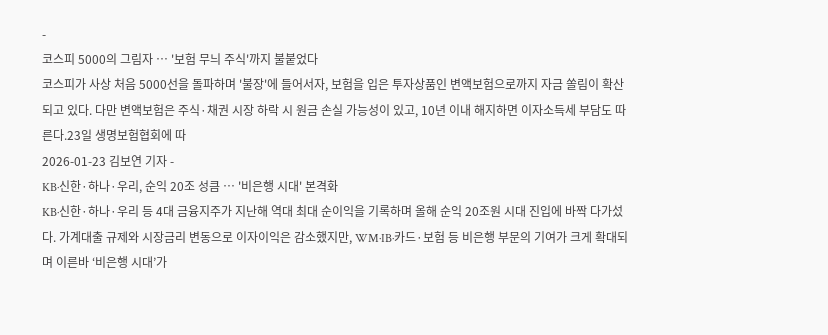-
코스피 5000의 그림자 … '보험 무늬 주식'까지 불붙었다
코스피가 사상 처음 5000선을 돌파하며 '불장'에 들어서자, 보험을 입은 투자상품인 변액보험으로까지 자금 쏠림이 확산되고 있다. 다만 변액보험은 주식·채권 시장 하락 시 원금 손실 가능성이 있고, 10년 이내 해지하면 이자소득세 부담도 따른다.23일 생명보험협회에 따
2026-01-23 김보연 기자 -
KB·신한·하나·우리, 순익 20조 성큼 … '비은행 시대' 본격화
KB·신한·하나·우리 등 4대 금융지주가 지난해 역대 최대 순이익을 기록하며 올해 순익 20조원 시대 진입에 바짝 다가섰다. 가계대출 규제와 시장금리 변동으로 이자이익은 감소했지만, WM·IB·카드·보험 등 비은행 부문의 기여가 크게 확대되며 이른바 ‘비은행 시대’가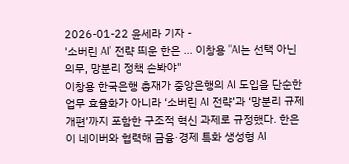2026-01-22 윤세라 기자 -
'소버린 AI' 전략 띄운 한은 … 이창용 "AI는 선택 아닌 의무, 망분리 정책 손봐야"
이창용 한국은행 총재가 중앙은행의 AI 도입을 단순한 업무 효율화가 아니라 ‘소버린 AI 전략’과 ‘망분리 규제 개편’까지 포함한 구조적 혁신 과제로 규정했다. 한은이 네이버와 협력해 금융·경제 특화 생성형 AI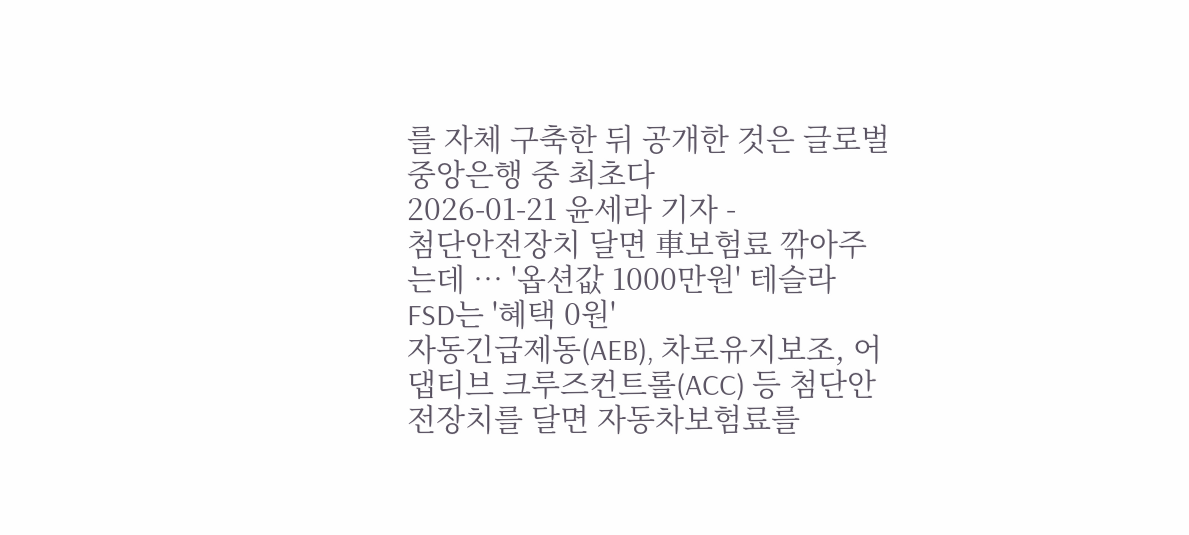를 자체 구축한 뒤 공개한 것은 글로벌 중앙은행 중 최초다
2026-01-21 윤세라 기자 -
첨단안전장치 달면 車보험료 깎아주는데 … '옵션값 1000만원' 테슬라 FSD는 '혜택 0원'
자동긴급제동(AEB), 차로유지보조, 어댑티브 크루즈컨트롤(ACC) 등 첨단안전장치를 달면 자동차보험료를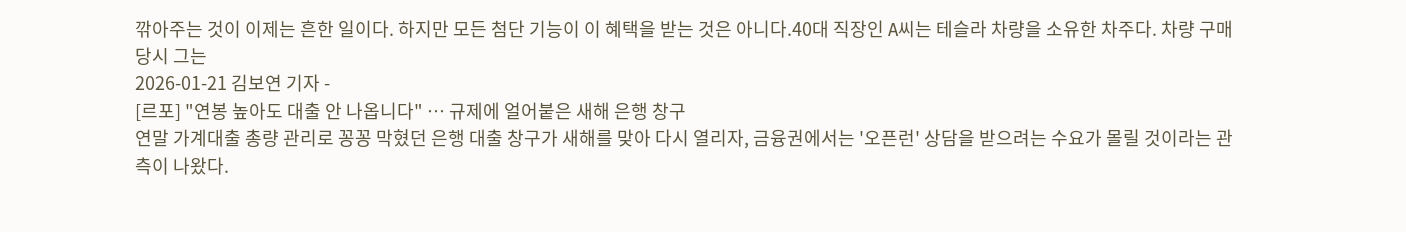깎아주는 것이 이제는 흔한 일이다. 하지만 모든 첨단 기능이 이 혜택을 받는 것은 아니다.40대 직장인 A씨는 테슬라 차량을 소유한 차주다. 차량 구매 당시 그는
2026-01-21 김보연 기자 -
[르포] "연봉 높아도 대출 안 나옵니다" … 규제에 얼어붙은 새해 은행 창구
연말 가계대출 총량 관리로 꽁꽁 막혔던 은행 대출 창구가 새해를 맞아 다시 열리자, 금융권에서는 '오픈런' 상담을 받으려는 수요가 몰릴 것이라는 관측이 나왔다.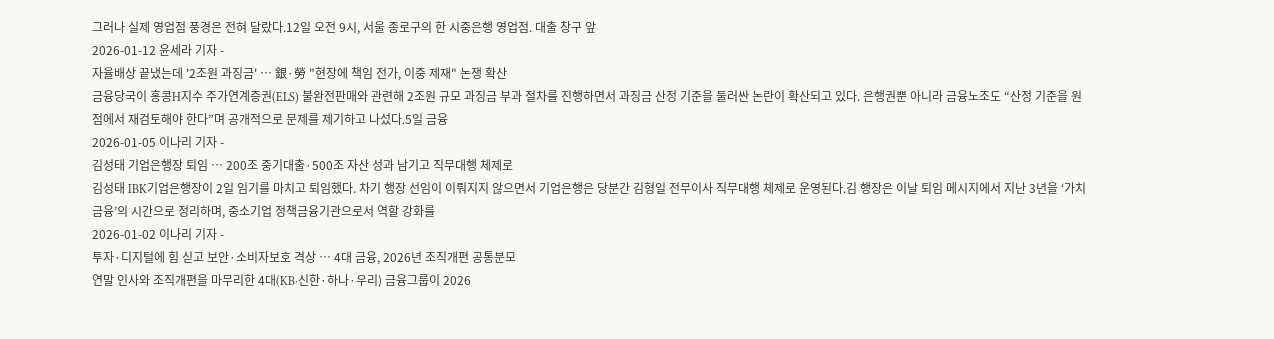그러나 실제 영업점 풍경은 전혀 달랐다.12일 오전 9시, 서울 종로구의 한 시중은행 영업점. 대출 창구 앞
2026-01-12 윤세라 기자 -
자율배상 끝냈는데 '2조원 과징금' … 銀·勞 "현장에 책임 전가, 이중 제재" 논쟁 확산
금융당국이 홍콩H지수 주가연계증권(ELS) 불완전판매와 관련해 2조원 규모 과징금 부과 절차를 진행하면서 과징금 산정 기준을 둘러싼 논란이 확산되고 있다. 은행권뿐 아니라 금융노조도 “산정 기준을 원점에서 재검토해야 한다”며 공개적으로 문제를 제기하고 나섰다.5일 금융
2026-01-05 이나리 기자 -
김성태 기업은행장 퇴임 … 200조 중기대출·500조 자산 성과 남기고 직무대행 체제로
김성태 IBK기업은행장이 2일 임기를 마치고 퇴임했다. 차기 행장 선임이 이뤄지지 않으면서 기업은행은 당분간 김형일 전무이사 직무대행 체제로 운영된다.김 행장은 이날 퇴임 메시지에서 지난 3년을 ‘가치금융’의 시간으로 정리하며, 중소기업 정책금융기관으로서 역할 강화를
2026-01-02 이나리 기자 -
투자·디지털에 힘 싣고 보안·소비자보호 격상 … 4대 금융, 2026년 조직개편 공통분모
연말 인사와 조직개편을 마무리한 4대(KB·신한·하나·우리) 금융그룹이 2026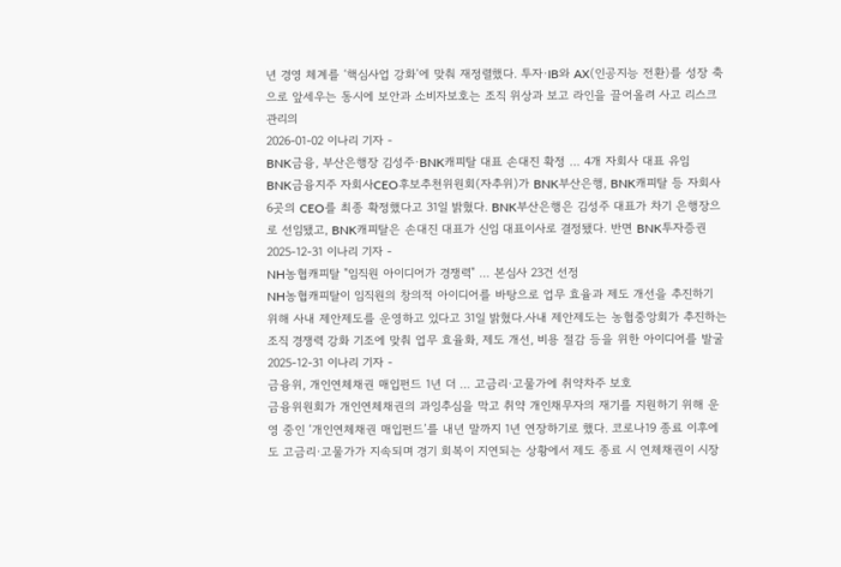년 경영 체계를 ‘핵심사업 강화’에 맞춰 재정렬했다. 투자·IB와 AX(인공지능 전환)를 성장 축으로 앞세우는 동시에 보안과 소비자보호는 조직 위상과 보고 라인을 끌어올려 사고 리스크 관리의
2026-01-02 이나리 기자 -
BNK금융, 부산은행장 김성주·BNK캐피탈 대표 손대진 확정 … 4개 자회사 대표 유임
BNK금융지주 자회사CEO후보추천위원회(자추위)가 BNK부산은행, BNK캐피탈 등 자회사 6곳의 CEO를 최종 확정했다고 31일 밝혔다. BNK부산은행은 김성주 대표가 차기 은행장으로 선임됐고, BNK캐피탈은 손대진 대표가 신임 대표이사로 결정됐다. 반면 BNK투자증권
2025-12-31 이나리 기자 -
NH농협캐피탈 "임직원 아이디어가 경쟁력" … 본심사 23건 선정
NH농협캐피탈이 임직원의 창의적 아이디어를 바탕으로 업무 효율과 제도 개선을 추진하기 위해 사내 제안제도를 운영하고 있다고 31일 밝혔다.사내 제안제도는 농협중앙회가 추진하는 조직 경쟁력 강화 기조에 맞춰 업무 효율화, 제도 개선, 비용 절감 등을 위한 아이디어를 발굴
2025-12-31 이나리 기자 -
금융위, 개인연체채권 매입펀드 1년 더 … 고금리·고물가에 취약차주 보호
금융위원회가 개인연체채권의 과잉추심을 막고 취약 개인채무자의 재기를 지원하기 위해 운영 중인 ‘개인연체채권 매입펀드’를 내년 말까지 1년 연장하기로 했다. 코로나19 종료 이후에도 고금리·고물가가 지속되며 경기 회복이 지연되는 상황에서 제도 종료 시 연체채권이 시장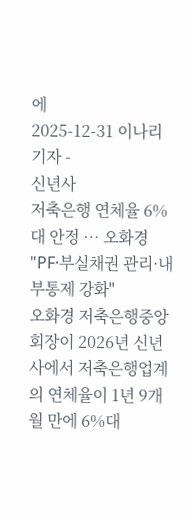에
2025-12-31 이나리 기자 -
신년사
저축은행 연체율 6%대 안정 … 오화경 "PF·부실채권 관리·내부통제 강화"
오화경 저축은행중앙회장이 2026년 신년사에서 저축은행업계의 연체율이 1년 9개월 만에 6%대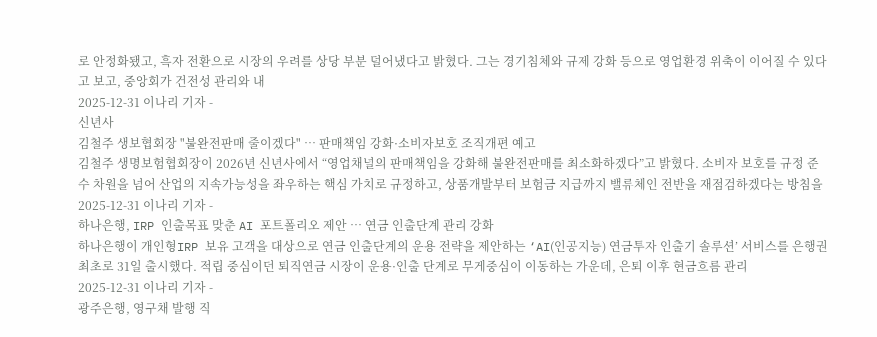로 안정화됐고, 흑자 전환으로 시장의 우려를 상당 부분 덜어냈다고 밝혔다. 그는 경기침체와 규제 강화 등으로 영업환경 위축이 이어질 수 있다고 보고, 중앙회가 건전성 관리와 내
2025-12-31 이나리 기자 -
신년사
김철주 생보협회장 "불완전판매 줄이겠다" … 판매책임 강화·소비자보호 조직개편 예고
김철주 생명보험협회장이 2026년 신년사에서 “영업채널의 판매책임을 강화해 불완전판매를 최소화하겠다”고 밝혔다. 소비자 보호를 규정 준수 차원을 넘어 산업의 지속가능성을 좌우하는 핵심 가치로 규정하고, 상품개발부터 보험금 지급까지 밸류체인 전반을 재점검하겠다는 방침을
2025-12-31 이나리 기자 -
하나은행, IRP 인출목표 맞춘 AI 포트폴리오 제안 … 연금 인출단계 관리 강화
하나은행이 개인형IRP 보유 고객을 대상으로 연금 인출단계의 운용 전략을 제안하는 ‘AI(인공지능) 연금투자 인출기 솔루션’ 서비스를 은행권 최초로 31일 출시했다. 적립 중심이던 퇴직연금 시장이 운용·인출 단계로 무게중심이 이동하는 가운데, 은퇴 이후 현금흐름 관리
2025-12-31 이나리 기자 -
광주은행, 영구채 발행 직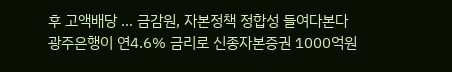후 고액배당 … 금감원, 자본정책 정합성 들여다본다
광주은행이 연4.6% 금리로 신종자본증권 1000억원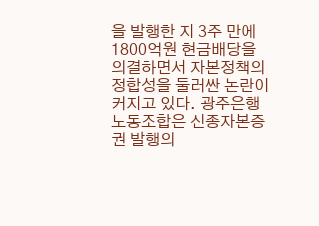을 발행한 지 3주 만에 1800억원 현금배당을 의결하면서 자본정책의 정합성을 둘러싼 논란이 커지고 있다. 광주은행 노동조합은 신종자본증권 발행의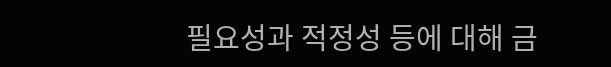필요성과 적정성 등에 대해 금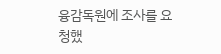융감독원에 조사를 요청했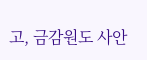고, 금감원도 사안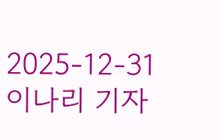2025-12-31 이나리 기자